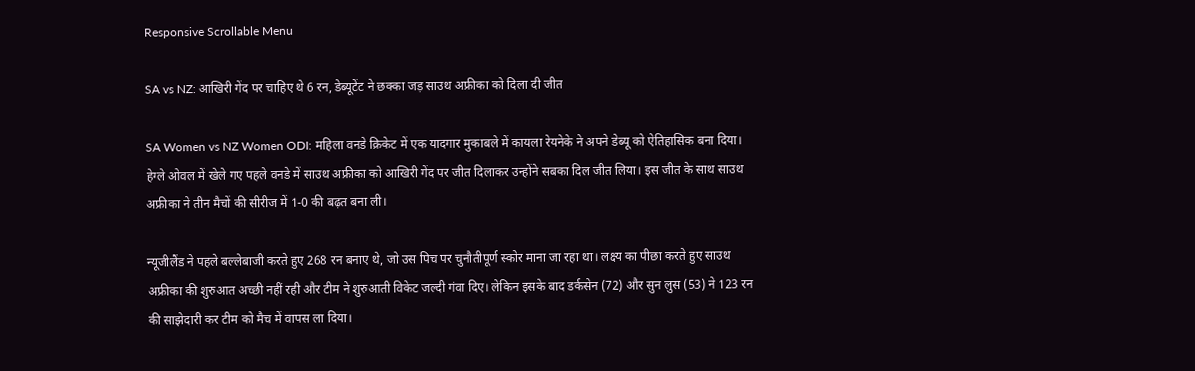Responsive Scrollable Menu

SA vs NZ: आखिरी गेंद पर चाहिए थे 6 रन, डेब्यूटेंट ने छक्का जड़ साउथ अफ्रीका को दिला दी जीत

SA Women vs NZ Women ODI: महिला वनडे क्रिकेट में एक यादगार मुकाबले में कायला रेयनेके ने अपने डेब्यू को ऐतिहासिक बना दिया। हेग्ले ओवल में खेले गए पहले वनडे में साउथ अफ्रीका को आखिरी गेंद पर जीत दिलाकर उन्होंने सबका दिल जीत लिया। इस जीत के साथ साउथ अफ्रीका ने तीन मैचों की सीरीज में 1-0 की बढ़त बना ली।

न्यूजीलैंड ने पहले बल्लेबाजी करते हुए 268 रन बनाए थे, जो उस पिच पर चुनौतीपूर्ण स्कोर माना जा रहा था। लक्ष्य का पीछा करते हुए साउथ अफ्रीका की शुरुआत अच्छी नहीं रही और टीम ने शुरुआती विकेट जल्दी गंवा दिए। लेकिन इसके बाद डर्कसेन (72) और सुन लुस (53) ने 123 रन की साझेदारी कर टीम को मैच में वापस ला दिया।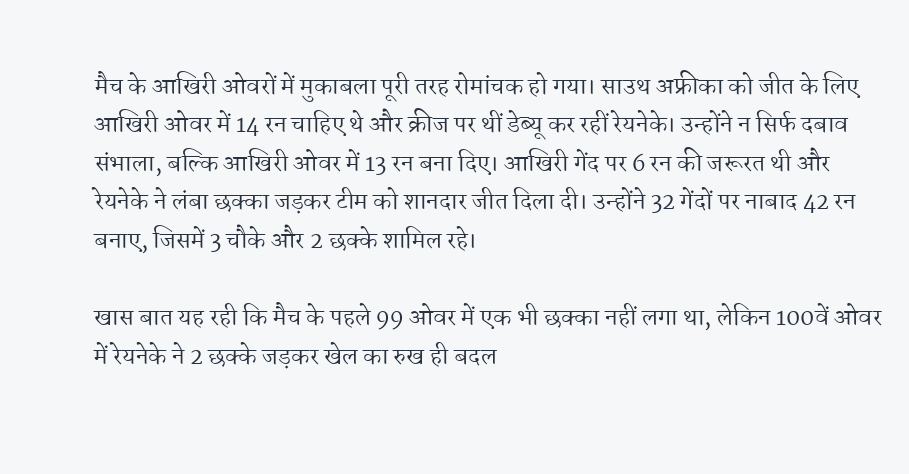मैच के आखिरी ओवरों में मुकाबला पूरी तरह रोमांचक हो गया। साउथ अफ्रीका को जीत के लिए आखिरी ओवर में 14 रन चाहिए थे और क्रीज पर थीं डेब्यू कर रहीं रेयनेके। उन्होंने न सिर्फ दबाव संभाला, बल्कि आखिरी ओवर में 13 रन बना दिए। आखिरी गेंद पर 6 रन की जरूरत थी और रेयनेके ने लंबा छक्का जड़कर टीम को शानदार जीत दिला दी। उन्होंने 32 गेंदों पर नाबाद 42 रन बनाए, जिसमें 3 चौके और 2 छक्के शामिल रहे।

खास बात यह रही कि मैच के पहले 99 ओवर में एक भी छक्का नहीं लगा था, लेकिन 100वें ओवर में रेयनेके ने 2 छक्के जड़कर खेल का रुख ही बदल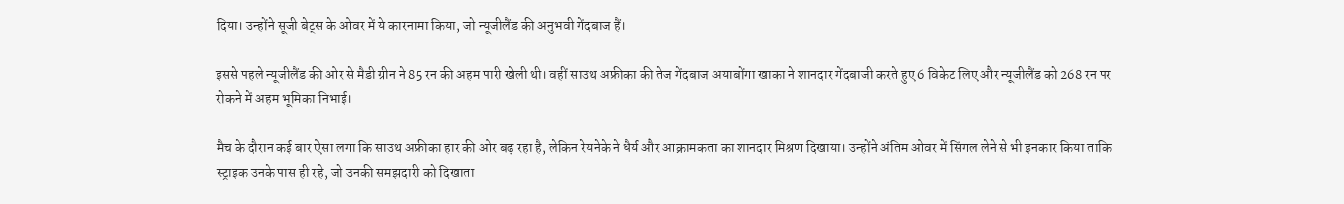दिया। उन्होंने सूजी बेट्स के ओवर में ये कारनामा किया, जो न्यूजीलैंड की अनुभवी गेंदबाज हैं।

इससे पहले न्यूजीलैंड की ओर से मैडी ग्रीन ने 85 रन की अहम पारी खेली थी। वहीं साउथ अफ्रीका की तेज गेंदबाज अयाबोंगा खाका ने शानदार गेंदबाजी करते हुए 6 विकेट लिए और न्यूजीलैंड को 268 रन पर रोकने में अहम भूमिका निभाई।

मैच के दौरान कई बार ऐसा लगा कि साउथ अफ्रीका हार की ओर बढ़ रहा है, लेकिन रेयनेके ने धैर्य और आक्रामकता का शानदार मिश्रण दिखाया। उन्होंने अंतिम ओवर में सिंगल लेने से भी इनकार किया ताकि स्ट्राइक उनके पास ही रहे, जो उनकी समझदारी को दिखाता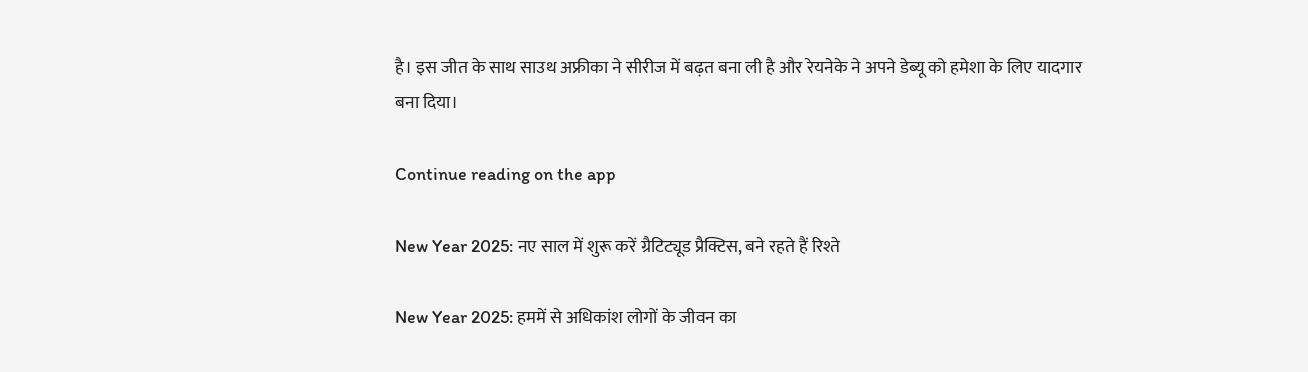है। इस जीत के साथ साउथ अफ्रीका ने सीरीज में बढ़त बना ली है और रेयनेके ने अपने डेब्यू को हमेशा के लिए यादगार बना दिया।

Continue reading on the app

New Year 2025: नए साल में शुरू करें ग्रैटिट्यूड प्रैक्टिस, बने रहते हैं रिश्ते

New Year 2025: हममें से अधिकांश लोगों के जीवन का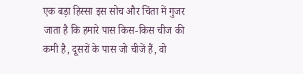एक बड़ा हिस्सा इस सोच और चिंता में गुजर जाता है कि हमारे पास किस-किस चीज की कमी है, दूसरों के पास जो चीजें हैं, वो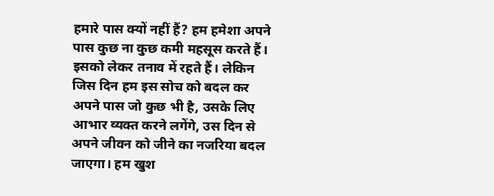हमारे पास क्यों नहीं हैं? हम हमेशा अपने पास कुछ ना कुछ कमी महसूस करते हैं। इसको लेकर तनाव में रहते हैं। लेकिन जिस दिन हम इस सोच को बदल कर अपने पास जो कुछ भी है, उसके लिए आभार व्यक्त करने लगेंगे, उस दिन से अपने जीवन को जीने का नजरिया बदल जाएगा। हम खुश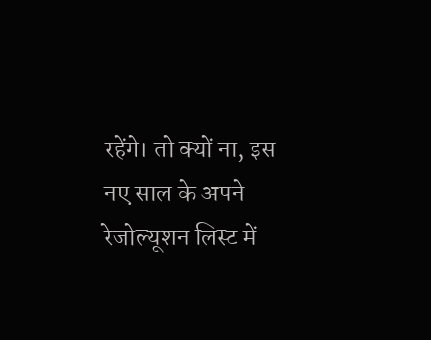रहेंगे। तो क्यों ना, इस नए साल के अपने रेजोल्यूशन लिस्ट में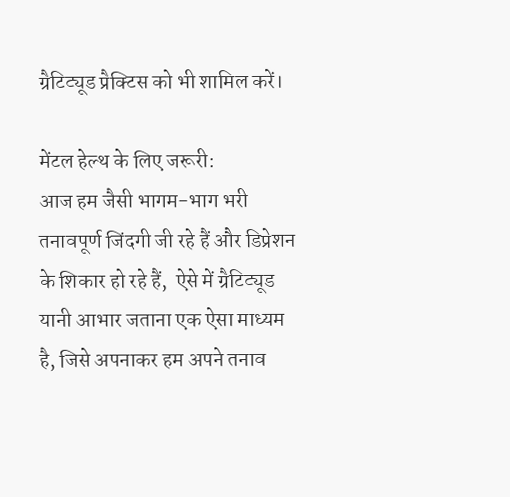ग्रैटिट्यूड प्रैक्टिस को भी शामिल करें।

मेंटल हेल्थ के लिए जरूरी:
आज हम जैसी भागम-भाग भरी तनावपूर्ण जिंदगी जी रहे हैं और डिप्रेशन के शिकार हो रहे हैं,  ऐसे में ग्रैटिट्यूड यानी आभार जताना एक ऐसा माध्यम है, जिसे अपनाकर हम अपने तनाव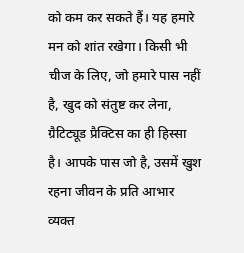को कम कर सकते हैं। यह हमारे मन को शांत रखेगा। किसी भी चीज के लिए, जो हमारे पास नहीं है, खुद को संतुष्ट कर लेना, ग्रैटिट्यूड प्रैक्टिस का ही हिस्सा है। आपके पास जो है, उसमें खुश रहना जीवन के प्रति आभार व्यक्त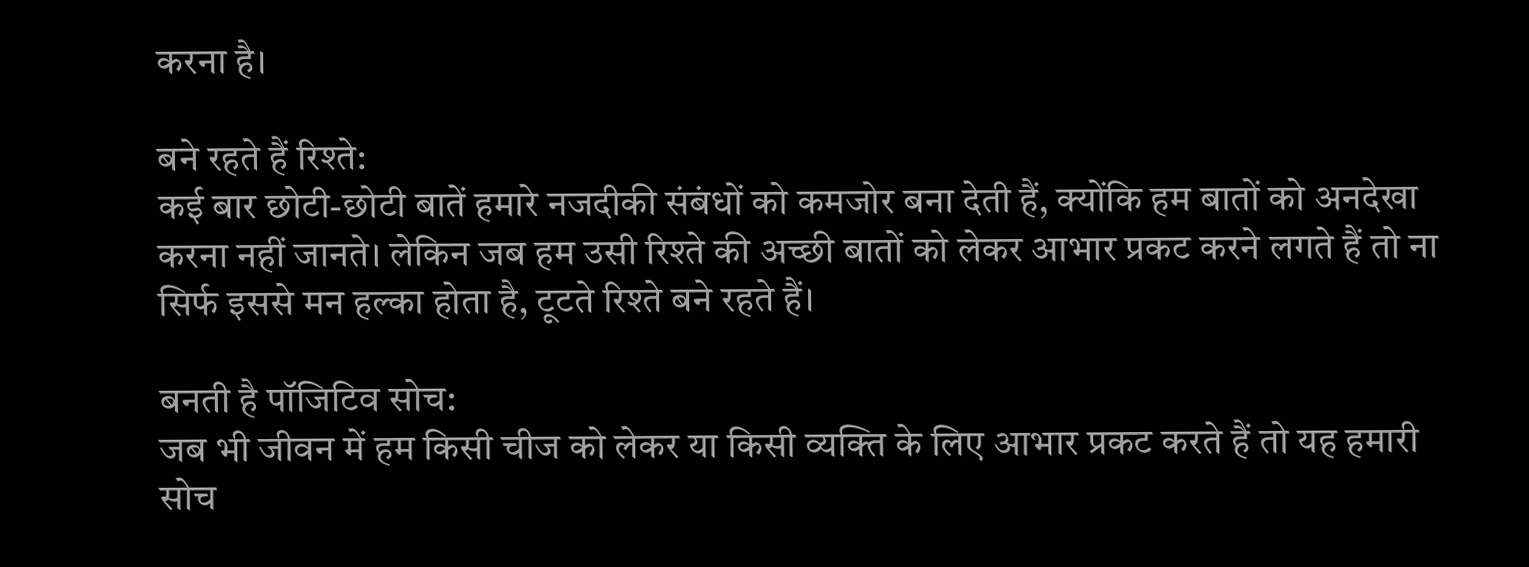करना है।

बने रहते हैं रिश्ते:
कई बार छोटी-छोटी बातें हमारे नजदीकी संबंधों को कमजोर बना देती हैं, क्योंकि हम बातों को अनदेखा करना नहीं जानते। लेकिन जब हम उसी रिश्ते की अच्छी बातों को लेकर आभार प्रकट करने लगते हैं तो ना सिर्फ इससे मन हल्का होता है, टूटते रिश्ते बने रहते हैं।

बनती है पॉजिटिव सोच:
जब भी जीवन में हम किसी चीज को लेकर या किसी व्यक्ति के लिए आभार प्रकट करते हैं तो यह हमारी सोच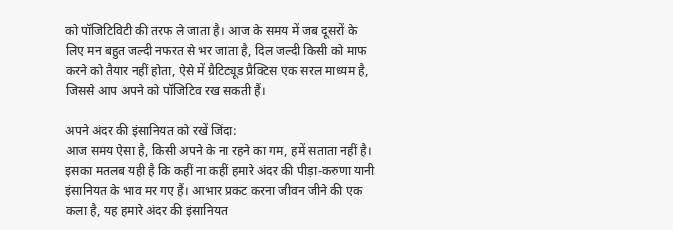को पॉजिटिविटी की तरफ ले जाता है। आज के समय में जब दूसरों के लिए मन बहुत जल्दी नफरत से भर जाता है, दिल जल्दी किसी को माफ करने को तैयार नहीं होता, ऐसे में ग्रैटिट्यूड प्रैक्टिस एक सरल माध्यम है, जिससे आप अपने को पॉजिटिव रख सकती हैं।

अपने अंदर की इंसानियत को रखें जिंदा:
आज समय ऐसा है, किसी अपने के ना रहने का गम, हमें सताता नहीं है। इसका मतलब यही है कि कहीं ना कहीं हमारे अंदर की पीड़ा-करुणा यानी इंसानियत के भाव मर गए हैं। आभार प्रकट करना जीवन जीने की एक कला है, यह हमारे अंदर की इंसानियत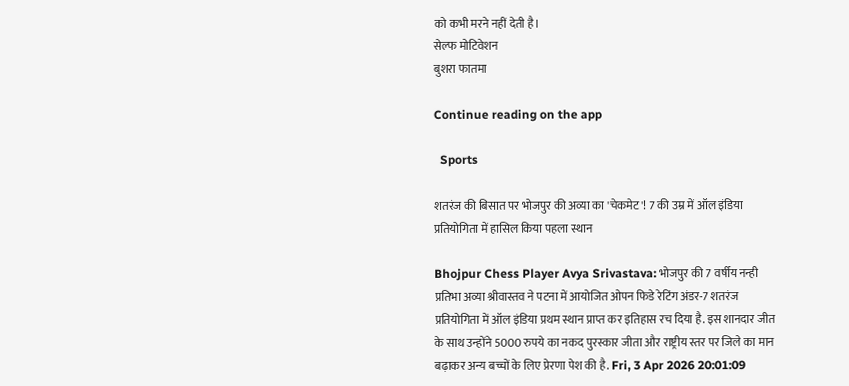को कभी मरने नहीं देती है।
सेल्फ मोटिवेशन
बुशरा फातमा

Continue reading on the app

  Sports

शतरंज की बिसात पर भोजपुर की अव्या का 'चेकमेट'! 7 की उम्र में ऑल इंडिया प्रतियोगिता में हासिल किया पहला स्थान

Bhojpur Chess Player Avya Srivastava: भोजपुर की 7 वर्षीय नन्ही प्रतिभा अव्या श्रीवास्तव ने पटना में आयोजित ओपन फिडे रेटिंग अंडर-7 शतरंज प्रतियोगिता में ऑल इंडिया प्रथम स्थान प्राप्त कर इतिहास रच दिया है. इस शानदार जीत के साथ उन्होंने 5000 रुपये का नकद पुरस्कार जीता और राष्ट्रीय स्तर पर जिले का मान बढ़ाकर अन्य बच्चों के लिए प्रेरणा पेश की है. Fri, 3 Apr 2026 20:01:09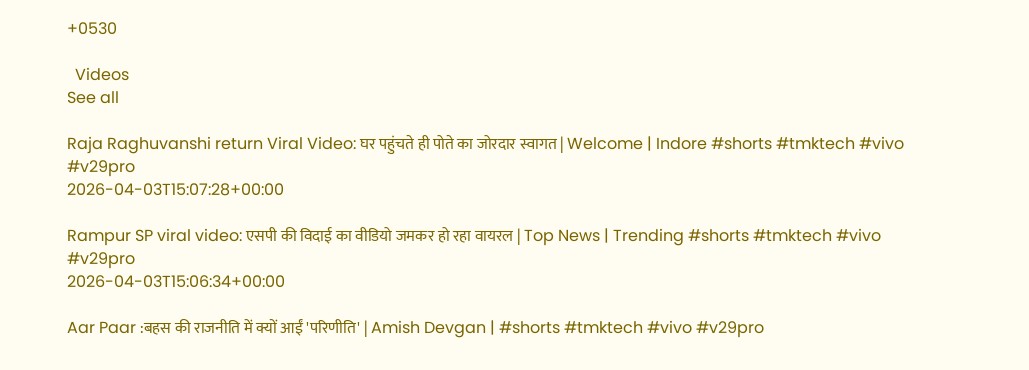+0530

  Videos
See all

Raja Raghuvanshi return Viral Video: घर पहुंचते ही पोते का जोरदार स्वागत | Welcome | Indore #shorts #tmktech #vivo #v29pro
2026-04-03T15:07:28+00:00

Rampur SP viral video: एसपी की विदाई का वीडियो जमकर हो रहा वायरल | Top News | Trending #shorts #tmktech #vivo #v29pro
2026-04-03T15:06:34+00:00

Aar Paar :बहस की राजनीति में क्यों आईं 'परिणीति' | Amish Devgan | #shorts #tmktech #vivo #v29pro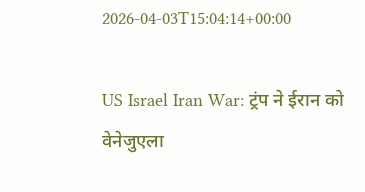2026-04-03T15:04:14+00:00

US Israel Iran War: ट्रंप ने ईरान को वेनेजुएला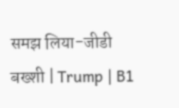समझ लिया-जीडी बख्शी | Trump | B1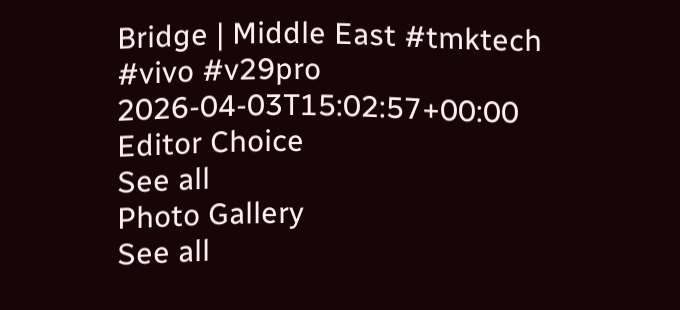Bridge | Middle East #tmktech #vivo #v29pro
2026-04-03T15:02:57+00:00
Editor Choice
See all
Photo Gallery
See all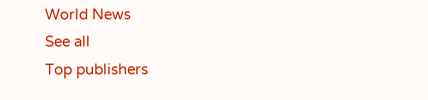World News
See all
Top publishers